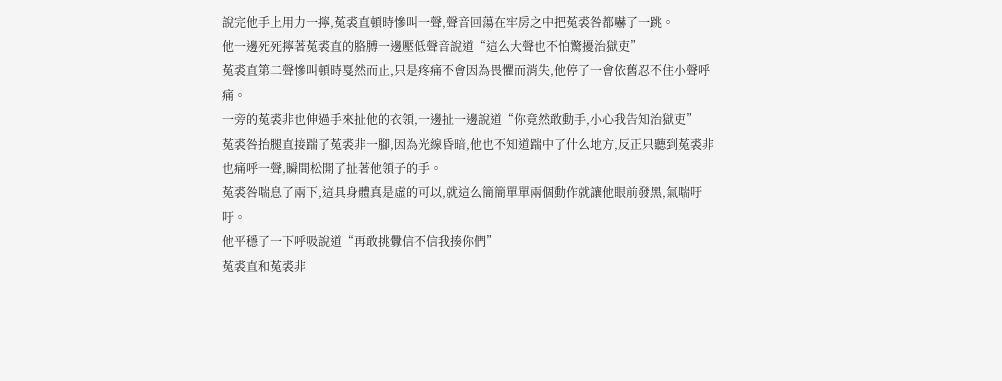說完他手上用力一擰,菟裘直頓時慘叫一聲,聲音回蕩在牢房之中把菟裘咎都嚇了一跳。
他一邊死死擰著菟裘直的胳膊一邊壓低聲音說道“這么大聲也不怕驚擾治獄吏”
菟裘直第二聲慘叫頓時戛然而止,只是疼痛不會因為畏懼而消失,他停了一會依舊忍不住小聲呼痛。
一旁的菟裘非也伸過手來扯他的衣領,一邊扯一邊說道“你竟然敢動手,小心我告知治獄吏”
菟裘咎抬腿直接踹了菟裘非一腳,因為光線昏暗,他也不知道踹中了什么地方,反正只聽到菟裘非也痛呼一聲,瞬間松開了扯著他領子的手。
菟裘咎喘息了兩下,這具身體真是虛的可以,就這么簡簡單單兩個動作就讓他眼前發黑,氣喘吁吁。
他平穩了一下呼吸說道“再敢挑釁信不信我揍你們”
菟裘直和菟裘非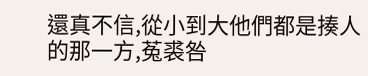還真不信,從小到大他們都是揍人的那一方,菟裘咎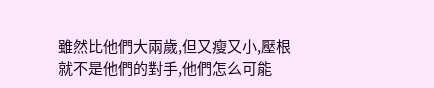雖然比他們大兩歲,但又瘦又小,壓根就不是他們的對手,他們怎么可能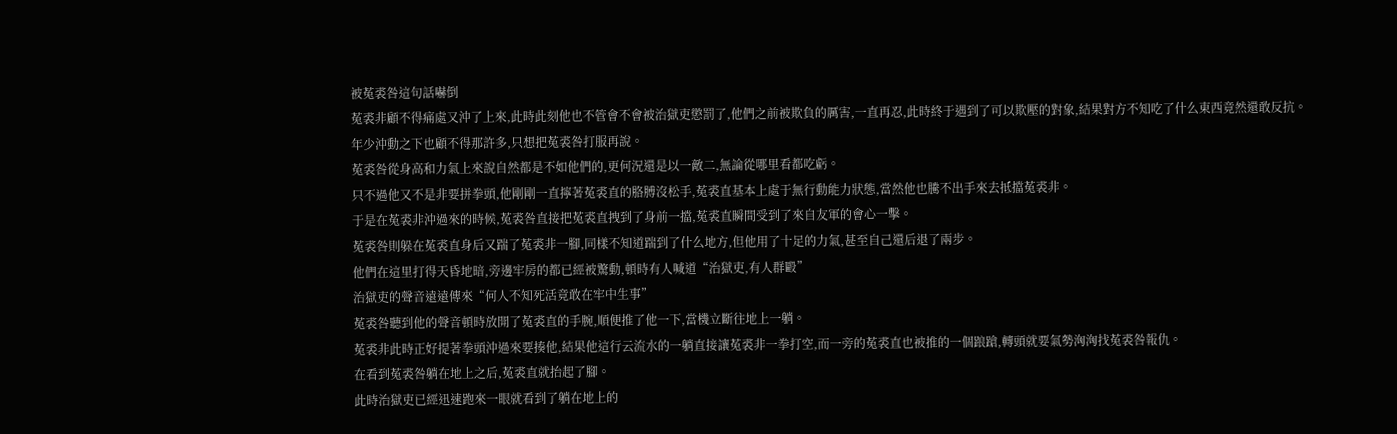被菟裘咎這句話嚇倒
菟裘非顧不得痛處又沖了上來,此時此刻他也不管會不會被治獄吏懲罰了,他們之前被欺負的厲害,一直再忍,此時終于遇到了可以欺壓的對象,結果對方不知吃了什么東西竟然還敢反抗。
年少沖動之下也顧不得那許多,只想把菟裘咎打服再說。
菟裘咎從身高和力氣上來說自然都是不如他們的,更何況還是以一敵二,無論從哪里看都吃虧。
只不過他又不是非要拼拳頭,他剛剛一直擰著菟裘直的胳膊沒松手,菟裘直基本上處于無行動能力狀態,當然他也騰不出手來去抵擋菟裘非。
于是在菟裘非沖過來的時候,菟裘咎直接把菟裘直拽到了身前一擋,菟裘直瞬間受到了來自友軍的會心一擊。
菟裘咎則躲在菟裘直身后又踹了菟裘非一腳,同樣不知道踹到了什么地方,但他用了十足的力氣,甚至自己還后退了兩步。
他們在這里打得天昏地暗,旁邊牢房的都已經被驚動,頓時有人喊道“治獄吏,有人群毆”
治獄吏的聲音遠遠傳來“何人不知死活竟敢在牢中生事”
菟裘咎聽到他的聲音頓時放開了菟裘直的手腕,順便推了他一下,當機立斷往地上一躺。
菟裘非此時正好提著拳頭沖過來要揍他,結果他這行云流水的一躺直接讓菟裘非一拳打空,而一旁的菟裘直也被推的一個踉蹌,轉頭就要氣勢洶洶找菟裘咎報仇。
在看到菟裘咎躺在地上之后,菟裘直就抬起了腳。
此時治獄吏已經迅速跑來一眼就看到了躺在地上的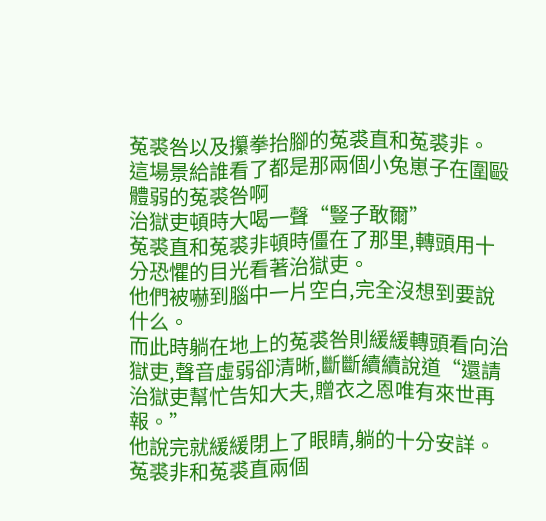菟裘咎以及攥拳抬腳的菟裘直和菟裘非。
這場景給誰看了都是那兩個小兔崽子在圍毆體弱的菟裘咎啊
治獄吏頓時大喝一聲“豎子敢爾”
菟裘直和菟裘非頓時僵在了那里,轉頭用十分恐懼的目光看著治獄吏。
他們被嚇到腦中一片空白,完全沒想到要說什么。
而此時躺在地上的菟裘咎則緩緩轉頭看向治獄吏,聲音虛弱卻清晰,斷斷續續說道“還請治獄吏幫忙告知大夫,贈衣之恩唯有來世再報。”
他說完就緩緩閉上了眼睛,躺的十分安詳。
菟裘非和菟裘直兩個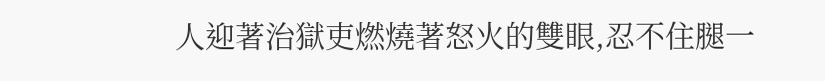人迎著治獄吏燃燒著怒火的雙眼,忍不住腿一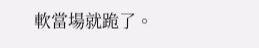軟當場就跪了。